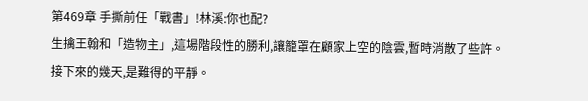第469章 手撕前任「戰書」!林溪:你也配?
生擒王翰和「造物主」,這場階段性的勝利,讓籠罩在顧家上空的陰雲,暫時消散了些許。
接下來的幾天,是難得的平靜。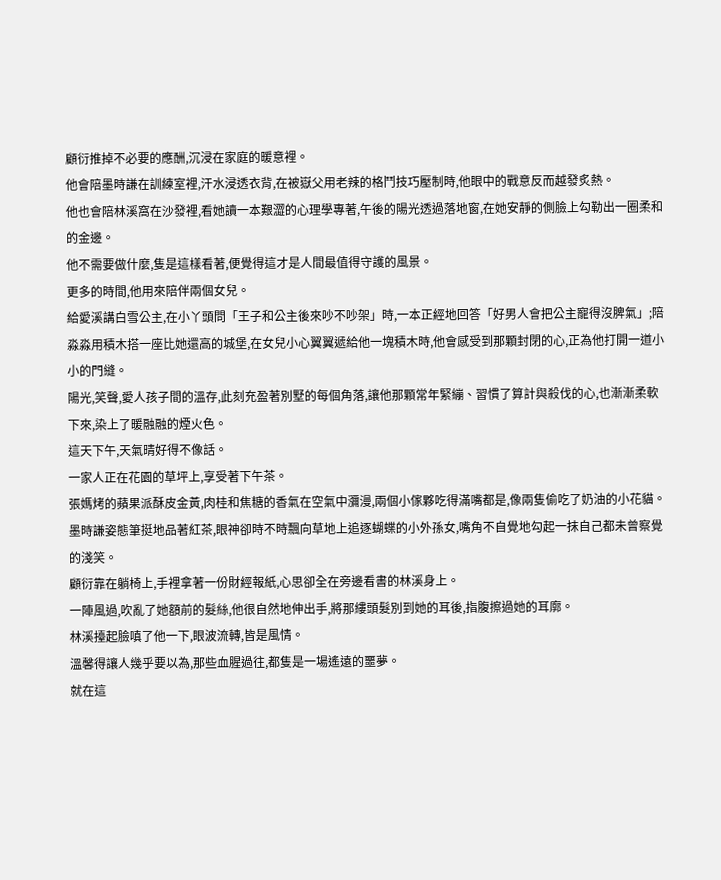顧衍推掉不必要的應酬,沉浸在家庭的暖意裡。
他會陪墨時謙在訓練室裡,汗水浸透衣背,在被嶽父用老辣的格鬥技巧壓制時,他眼中的戰意反而越發炙熱。
他也會陪林溪窩在沙發裡,看她讀一本艱澀的心理學專著,午後的陽光透過落地窗,在她安靜的側臉上勾勒出一圈柔和的金邊。
他不需要做什麼,隻是這樣看著,便覺得這才是人間最值得守護的風景。
更多的時間,他用來陪伴兩個女兒。
給愛溪講白雪公主,在小丫頭問「王子和公主後來吵不吵架」時,一本正經地回答「好男人會把公主寵得沒脾氣」;陪淼淼用積木搭一座比她還高的城堡,在女兒小心翼翼遞給他一塊積木時,他會感受到那顆封閉的心,正為他打開一道小小的門縫。
陽光,笑聲,愛人孩子間的溫存,此刻充盈著別墅的每個角落,讓他那顆常年緊繃、習慣了算計與殺伐的心,也漸漸柔軟下來,染上了暖融融的煙火色。
這天下午,天氣晴好得不像話。
一家人正在花園的草坪上,享受著下午茶。
張媽烤的蘋果派酥皮金黃,肉桂和焦糖的香氣在空氣中瀰漫,兩個小傢夥吃得滿嘴都是,像兩隻偷吃了奶油的小花貓。
墨時謙姿態筆挺地品著紅茶,眼神卻時不時飄向草地上追逐蝴蝶的小外孫女,嘴角不自覺地勾起一抹自己都未曾察覺的淺笑。
顧衍靠在躺椅上,手裡拿著一份財經報紙,心思卻全在旁邊看書的林溪身上。
一陣風過,吹亂了她額前的髮絲,他很自然地伸出手,將那縷頭髮別到她的耳後,指腹擦過她的耳廓。
林溪擡起臉嗔了他一下,眼波流轉,皆是風情。
溫馨得讓人幾乎要以為,那些血腥過往,都隻是一場遙遠的噩夢。
就在這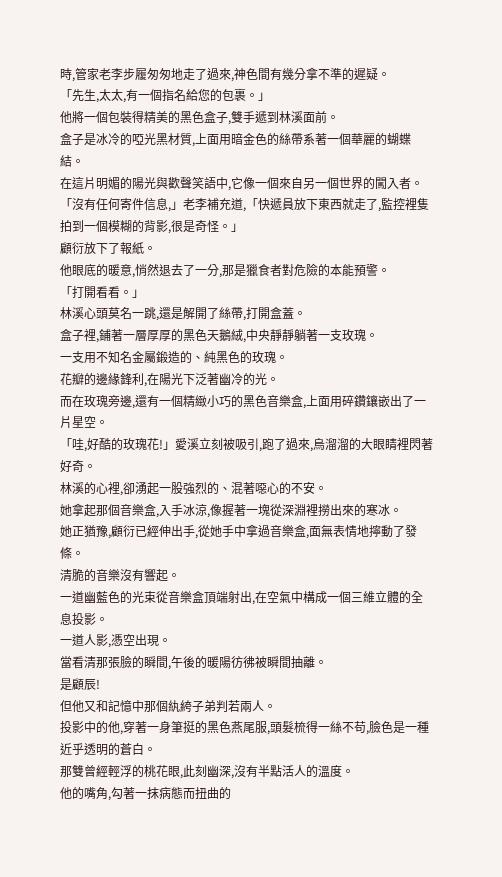時,管家老李步履匆匆地走了過來,神色間有幾分拿不準的遲疑。
「先生,太太,有一個指名給您的包裹。」
他將一個包裝得精美的黑色盒子,雙手遞到林溪面前。
盒子是冰冷的啞光黑材質,上面用暗金色的絲帶系著一個華麗的蝴蝶結。
在這片明媚的陽光與歡聲笑語中,它像一個來自另一個世界的闖入者。
「沒有任何寄件信息,」老李補充道,「快遞員放下東西就走了,監控裡隻拍到一個模糊的背影,很是奇怪。」
顧衍放下了報紙。
他眼底的暖意,悄然退去了一分,那是獵食者對危險的本能預警。
「打開看看。」
林溪心頭莫名一跳,還是解開了絲帶,打開盒蓋。
盒子裡,鋪著一層厚厚的黑色天鵝絨,中央靜靜躺著一支玫瑰。
一支用不知名金屬鍛造的、純黑色的玫瑰。
花瓣的邊緣鋒利,在陽光下泛著幽冷的光。
而在玫瑰旁邊,還有一個精緻小巧的黑色音樂盒,上面用碎鑽鑲嵌出了一片星空。
「哇,好酷的玫瑰花!」愛溪立刻被吸引,跑了過來,烏溜溜的大眼睛裡閃著好奇。
林溪的心裡,卻湧起一股強烈的、混著噁心的不安。
她拿起那個音樂盒,入手冰涼,像握著一塊從深淵裡撈出來的寒冰。
她正猶豫,顧衍已經伸出手,從她手中拿過音樂盒,面無表情地擰動了發條。
清脆的音樂沒有響起。
一道幽藍色的光束從音樂盒頂端射出,在空氣中構成一個三維立體的全息投影。
一道人影,憑空出現。
當看清那張臉的瞬間,午後的暖陽彷彿被瞬間抽離。
是顧辰!
但他又和記憶中那個紈絝子弟判若兩人。
投影中的他,穿著一身筆挺的黑色燕尾服,頭髮梳得一絲不苟,臉色是一種近乎透明的蒼白。
那雙曾經輕浮的桃花眼,此刻幽深,沒有半點活人的溫度。
他的嘴角,勾著一抹病態而扭曲的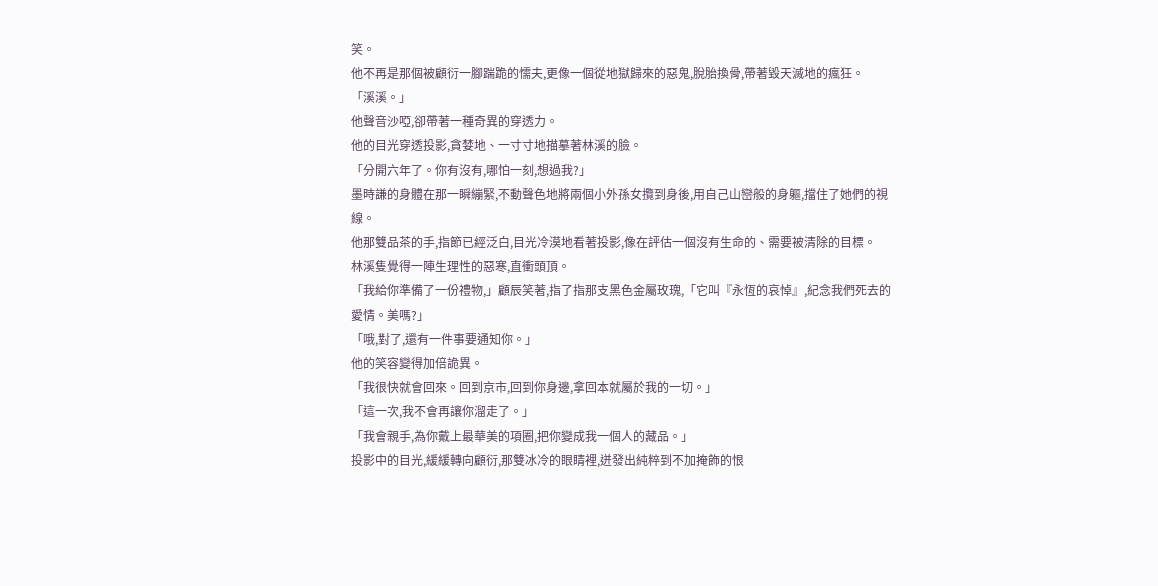笑。
他不再是那個被顧衍一腳踹跪的懦夫,更像一個從地獄歸來的惡鬼,脫胎換骨,帶著毀天滅地的瘋狂。
「溪溪。」
他聲音沙啞,卻帶著一種奇異的穿透力。
他的目光穿透投影,貪婪地、一寸寸地描摹著林溪的臉。
「分開六年了。你有沒有,哪怕一刻,想過我?」
墨時謙的身體在那一瞬繃緊,不動聲色地將兩個小外孫女攬到身後,用自己山巒般的身軀,擋住了她們的視線。
他那雙品茶的手,指節已經泛白,目光冷漠地看著投影,像在評估一個沒有生命的、需要被清除的目標。
林溪隻覺得一陣生理性的惡寒,直衝頭頂。
「我給你準備了一份禮物,」顧辰笑著,指了指那支黑色金屬玫瑰,「它叫『永恆的哀悼』,紀念我們死去的愛情。美嗎?」
「哦,對了,還有一件事要通知你。」
他的笑容變得加倍詭異。
「我很快就會回來。回到京市,回到你身邊,拿回本就屬於我的一切。」
「這一次,我不會再讓你溜走了。」
「我會親手,為你戴上最華美的項圈,把你變成我一個人的藏品。」
投影中的目光,緩緩轉向顧衍,那雙冰冷的眼睛裡,迸發出純粹到不加掩飾的恨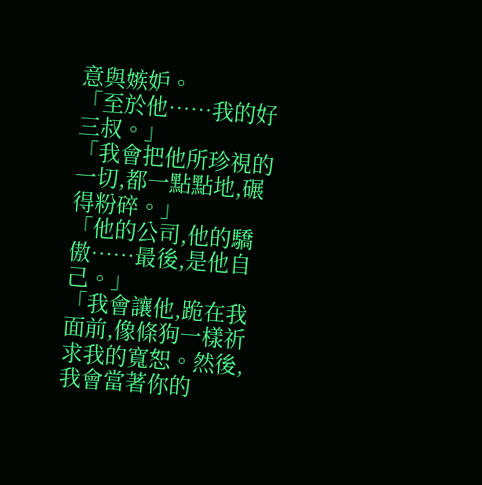意與嫉妒。
「至於他……我的好三叔。」
「我會把他所珍視的一切,都一點點地,碾得粉碎。」
「他的公司,他的驕傲……最後,是他自己。」
「我會讓他,跪在我面前,像條狗一樣祈求我的寬恕。然後,我會當著你的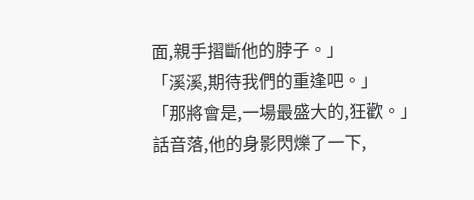面,親手摺斷他的脖子。」
「溪溪,期待我們的重逢吧。」
「那將會是,一場最盛大的,狂歡。」
話音落,他的身影閃爍了一下,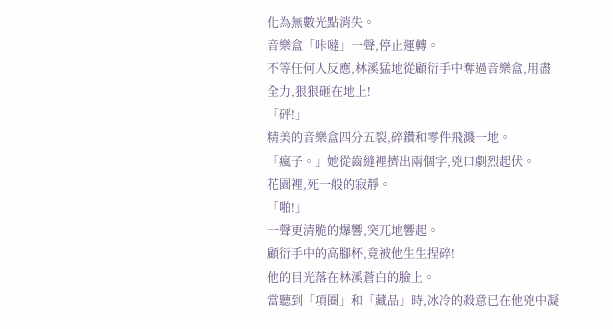化為無數光點消失。
音樂盒「咔噠」一聲,停止運轉。
不等任何人反應,林溪猛地從顧衍手中奪過音樂盒,用盡全力,狠狠砸在地上!
「砰!」
精美的音樂盒四分五裂,碎鑽和零件飛濺一地。
「瘋子。」她從齒縫裡擠出兩個字,兇口劇烈起伏。
花園裡,死一般的寂靜。
「啪!」
一聲更清脆的爆響,突兀地響起。
顧衍手中的高腳杯,竟被他生生捏碎!
他的目光落在林溪蒼白的臉上。
當聽到「項圈」和「藏品」時,冰冷的殺意已在他兇中凝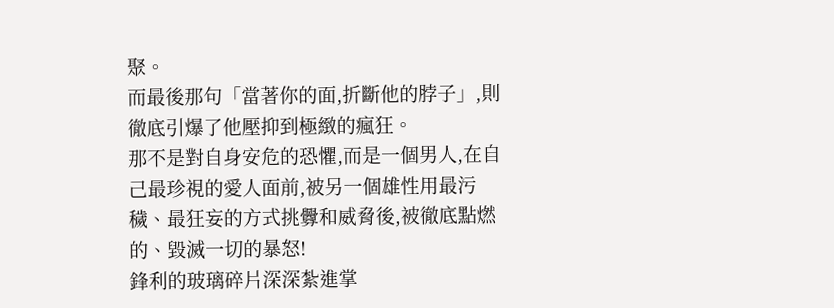聚。
而最後那句「當著你的面,折斷他的脖子」,則徹底引爆了他壓抑到極緻的瘋狂。
那不是對自身安危的恐懼,而是一個男人,在自己最珍視的愛人面前,被另一個雄性用最污穢、最狂妄的方式挑釁和威脅後,被徹底點燃的、毀滅一切的暴怒!
鋒利的玻璃碎片深深紮進掌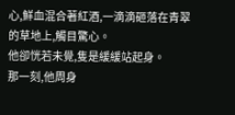心,鮮血混合著紅酒,一滴滴砸落在青翠的草地上,觸目驚心。
他卻恍若未覺,隻是緩緩站起身。
那一刻,他周身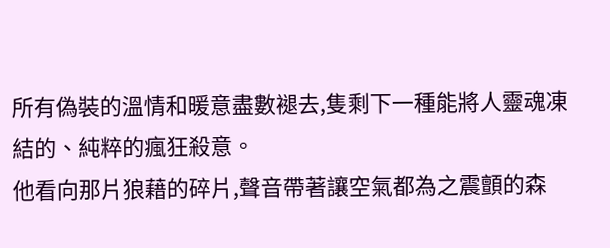所有偽裝的溫情和暖意盡數褪去,隻剩下一種能將人靈魂凍結的、純粹的瘋狂殺意。
他看向那片狼藉的碎片,聲音帶著讓空氣都為之震顫的森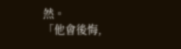然。
「他會後悔,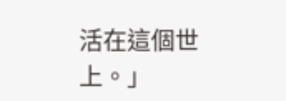活在這個世上。」